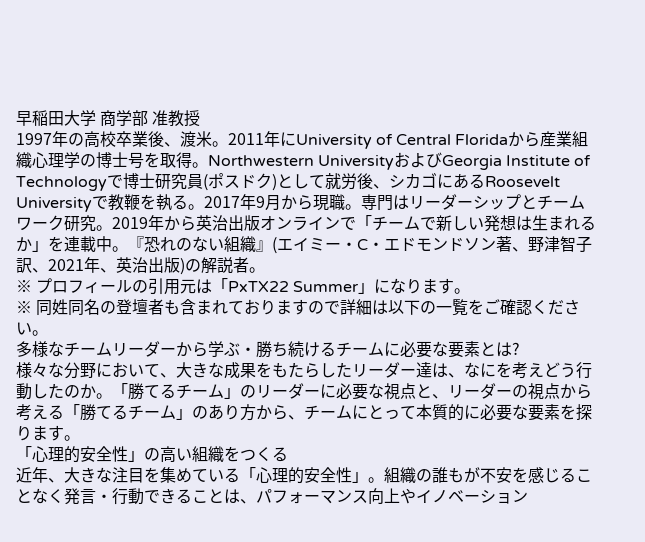早稲田大学 商学部 准教授
1997年の高校卒業後、渡米。2011年にUniversity of Central Floridaから産業組織心理学の博士号を取得。Northwestern UniversityおよびGeorgia Institute of Technologyで博士研究員(ポスドク)として就労後、シカゴにあるRoosevelt Universityで教鞭を執る。2017年9月から現職。専門はリーダーシップとチームワーク研究。2019年から英治出版オンラインで「チームで新しい発想は生まれるか」を連載中。『恐れのない組織』(エイミー・C・エドモンドソン著、野津智子訳、2021年、英治出版)の解説者。
※ プロフィールの引用元は「PxTX22 Summer」になります。
※ 同姓同名の登壇者も含まれておりますので詳細は以下の一覧をご確認ください。
多様なチームリーダーから学ぶ・勝ち続けるチームに必要な要素とは?
様々な分野において、大きな成果をもたらしたリーダー達は、なにを考えどう行動したのか。「勝てるチーム」のリーダーに必要な視点と、リーダーの視点から考える「勝てるチーム」のあり方から、チームにとって本質的に必要な要素を探ります。
「心理的安全性」の高い組織をつくる
近年、大きな注目を集めている「心理的安全性」。組織の誰もが不安を感じることなく発言・行動できることは、パフォーマンス向上やイノベーション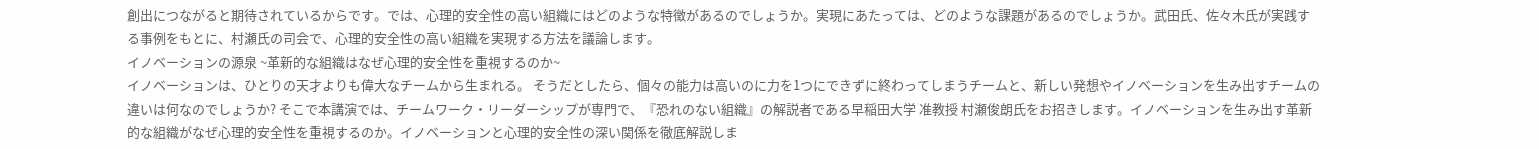創出につながると期待されているからです。では、心理的安全性の高い組織にはどのような特徴があるのでしょうか。実現にあたっては、どのような課題があるのでしょうか。武田氏、佐々木氏が実践する事例をもとに、村瀬氏の司会で、心理的安全性の高い組織を実現する方法を議論します。
イノベーションの源泉 ~革新的な組織はなぜ心理的安全性を重視するのか~
イノベーションは、ひとりの天才よりも偉大なチームから生まれる。 そうだとしたら、個々の能力は高いのに力を1つにできずに終わってしまうチームと、新しい発想やイノベーションを生み出すチームの違いは何なのでしょうか? そこで本講演では、チームワーク・リーダーシップが専門で、『恐れのない組織』の解説者である早稲田大学 准教授 村瀬俊朗氏をお招きします。イノベーションを生み出す革新的な組織がなぜ心理的安全性を重視するのか。イノベーションと心理的安全性の深い関係を徹底解説しま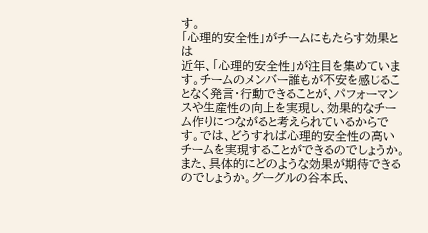す。
「心理的安全性」がチームにもたらす効果とは
近年、「心理的安全性」が注目を集めています。チームのメンバー誰もが不安を感じることなく発言・行動できることが、パフォーマンスや生産性の向上を実現し、効果的なチーム作りにつながると考えられているからです。では、どうすれば心理的安全性の高いチームを実現することができるのでしょうか。また、具体的にどのような効果が期待できるのでしょうか。グーグルの谷本氏、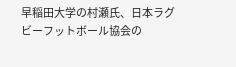早稲田大学の村瀬氏、日本ラグビーフットボール協会の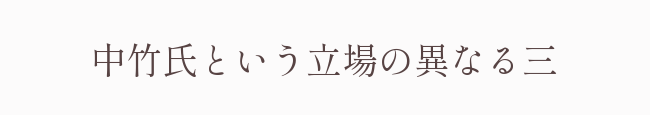中竹氏という立場の異なる三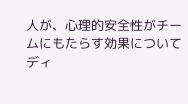人が、心理的安全性がチームにもたらす効果についてディ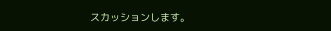スカッションします。